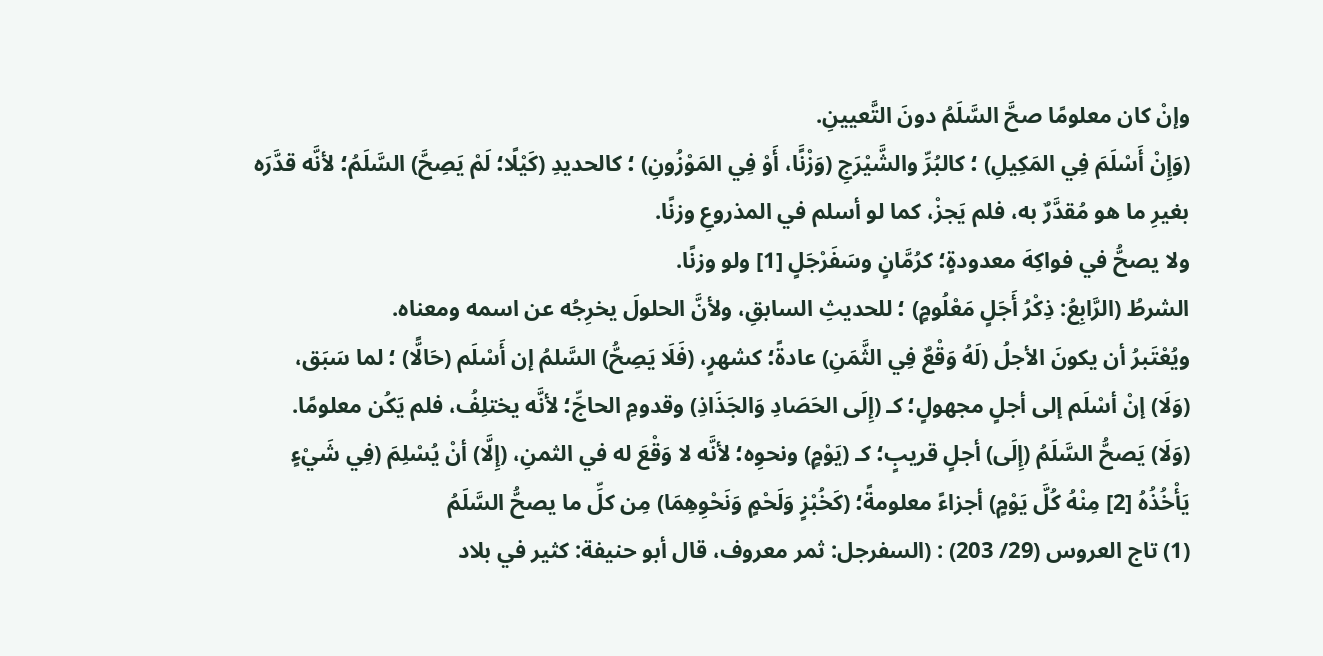وإنْ كان معلومًا صحَّ السَّلَمُ دونَ التَّعيينِ.
(وَإِنْ أَسْلَمَ فِي المَكِيلِ) ؛ كالبُرِّ والشَّيْرَجِ (وَزْنًَا، أَوْ فِي المَوْزُونِ) ؛ كالحديدِ (كَيْلًا؛ لَمْ يَصِحَّ) السَّلَمُ؛ لأنَّه قدَّرَه بغيرِ ما هو مُقدَّرٌ به، فلم يَجزْ، كما لو أسلم في المذروعِ وزنًا.
ولا يصحُّ في فواكِهَ معدودةٍ؛ كرُمَّانٍ وسَفَرْجَلٍ [1] ولو وزنًا.
الشرطُ (الرَّابِعُ: ذِكْرُ أَجَلٍ مَعْلُومٍ) ؛ للحديثِ السابقِ، ولأنَّ الحلولَ يخرِجُه عن اسمه ومعناه.
ويُعْتَبرُ أن يكونَ الأجلُ (لَهُ وَقْعٌ فِي الثَّمَنِ) عادةً؛ كشهرٍ، (فَلَا يَصِحُّ) السَّلمُ إن أَسْلَم (حَالًّا) ؛ لما سَبَق، (وَلَا) إنْ أسْلَم إلى أجلٍ مجهولٍ؛ كـ (إِلَى الحَصَادِ وَالجَذَاذِ) وقدومِ الحاجِّ؛ لأنَّه يختلِفُ، فلم يَكُن معلومًا.
(وَلَا) يَصحُّ السَّلَمُ (إِلَى) أجلٍ قريبٍ؛ كـ (يَوْمٍ) ونحوِه؛ لأنَّه لا وَقْعَ له في الثمنِ، (إِلَّا) أنْ يُسْلِمَ (فِي شَيْءٍ يَأْخُذُهُ [2] مِنْهُ كُلَّ يَوْمٍ) أجزاءً معلومةً؛ (كَخُبْزٍ وَلَحْمٍ وَنَحْوِهِمَا) مِن كلِّ ما يصحُّ السَّلَمُ
(1) تاج العروس (29/ 203) : (السفرجل: ثمر معروف، قال أبو حنيفة: كثير في بلاد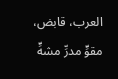العرب، قابض، مقوٍّ مدرِّ مشهٍّ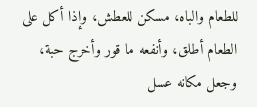للطعام والباه، مسكن للعطش، وإذا أكل على الطعام أطلق، وأنفعه ما قور وأخرج حبة، وجعل مكانه عسل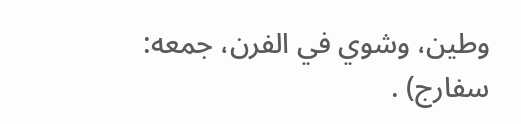وطين، وشوي في الفرن، جمعه: سفارج) .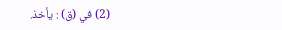(2) في (ق) : يأخذ.